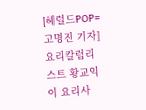[헤럴드POP=고명진 기자]요리칼럼리스트 황교익이 요리사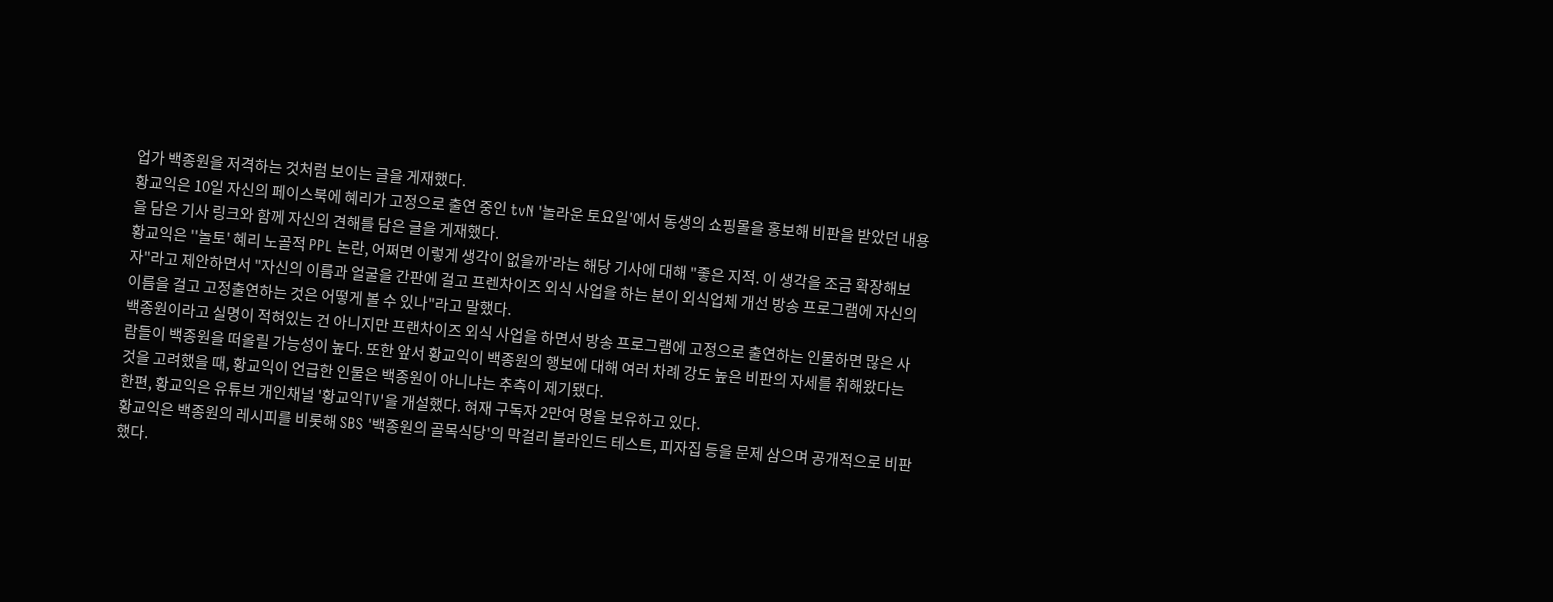업가 백종원을 저격하는 것처럼 보이는 글을 게재했다.
황교익은 10일 자신의 페이스북에 혜리가 고정으로 출연 중인 tvN '놀라운 토요일'에서 동생의 쇼핑몰을 홍보해 비판을 받았던 내용을 담은 기사 링크와 함께 자신의 견해를 담은 글을 게재했다.
황교익은 ''놀토' 혜리 노골적 PPL 논란, 어쩌면 이렇게 생각이 없을까'라는 해당 기사에 대해 "좋은 지적. 이 생각을 조금 확장해보자"라고 제안하면서 "자신의 이름과 얼굴을 간판에 걸고 프렌차이즈 외식 사업을 하는 분이 외식업체 개선 방송 프로그램에 자신의 이름을 걸고 고정출연하는 것은 어떻게 볼 수 있나"라고 말했다.
백종원이라고 실명이 적혀있는 건 아니지만 프랜차이즈 외식 사업을 하면서 방송 프로그램에 고정으로 출연하는 인물하면 많은 사람들이 백종원을 떠올릴 가능성이 높다. 또한 앞서 황교익이 백종원의 행보에 대해 여러 차례 강도 높은 비판의 자세를 취해왔다는 것을 고려했을 때, 황교익이 언급한 인물은 백종원이 아니냐는 추측이 제기됐다.
한편, 황교익은 유튜브 개인채널 '황교익TV'을 개설했다. 혀재 구독자 2만여 명을 보유하고 있다.
황교익은 백종원의 레시피를 비롯해 SBS '백종원의 골목식당'의 막걸리 블라인드 테스트, 피자집 등을 문제 삼으며 공개적으로 비판했다.